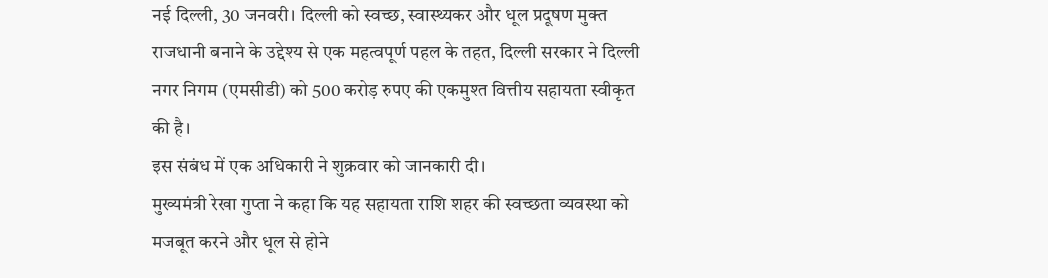नई दिल्ली, 30 जनवरी। दिल्ली को स्वच्छ, स्वास्थ्यकर और धूल प्रदूषण मुक्त राजधानी बनाने के उद्देश्य से एक महत्वपूर्ण पहल के तहत, दिल्ली सरकार ने दिल्ली नगर निगम (एमसीडी) को 500 करोड़ रुपए की एकमुश्त वित्तीय सहायता स्वीकृत की है।
इस संबंध में एक अधिकारी ने शुक्रवार को जानकारी दी।
मुख्यमंत्री रेखा गुप्ता ने कहा कि यह सहायता राशि शहर की स्वच्छता व्यवस्था को मजबूत करने और धूल से होने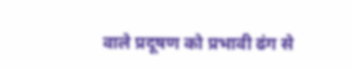वाले प्रदूषण को प्रभावी ढंग से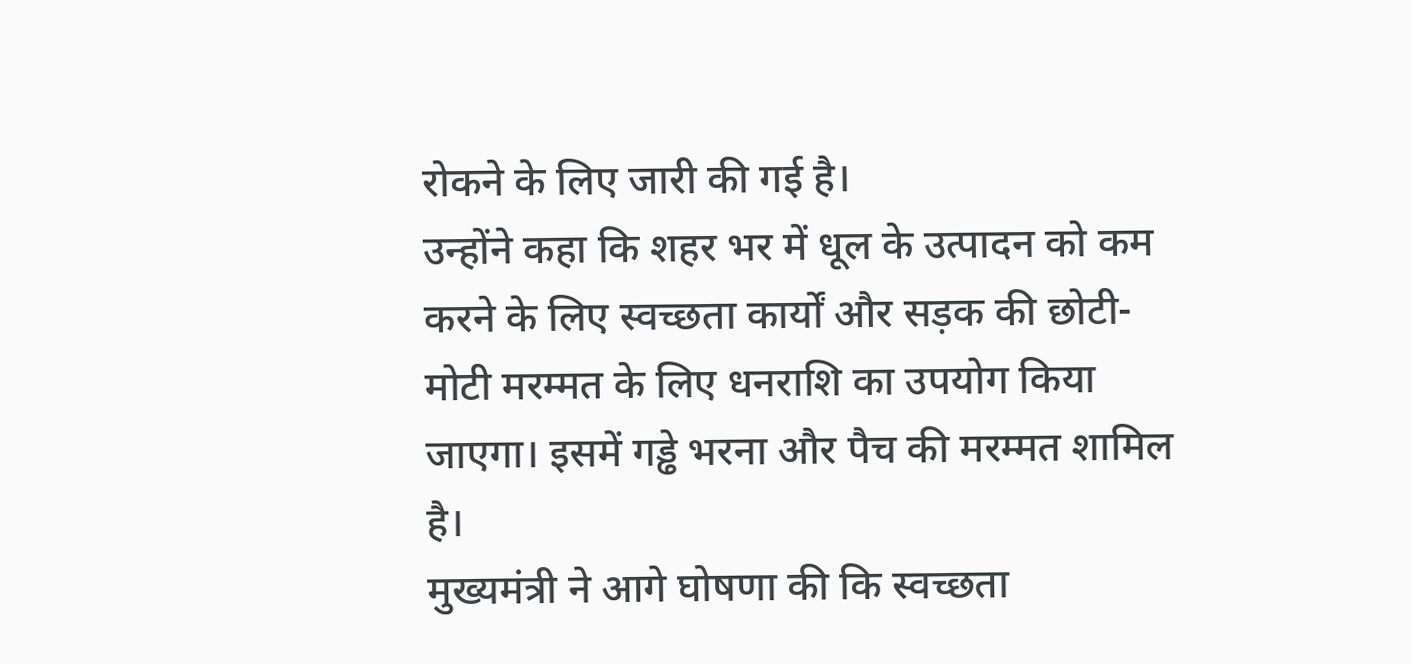रोकने के लिए जारी की गई है।
उन्होंने कहा कि शहर भर में धूल के उत्पादन को कम करने के लिए स्वच्छता कार्यों और सड़क की छोटी-मोटी मरम्मत के लिए धनराशि का उपयोग किया जाएगा। इसमें गड्ढे भरना और पैच की मरम्मत शामिल है।
मुख्यमंत्री ने आगे घोषणा की कि स्वच्छता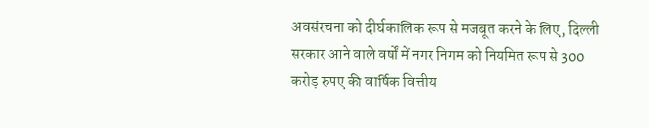अवसंरचना को दीर्घकालिक रूप से मजबूत करने के लिए, दिल्ली सरकार आने वाले वर्षों में नगर निगम को नियमित रूप से 300 करोड़ रुपए की वार्षिक वित्तीय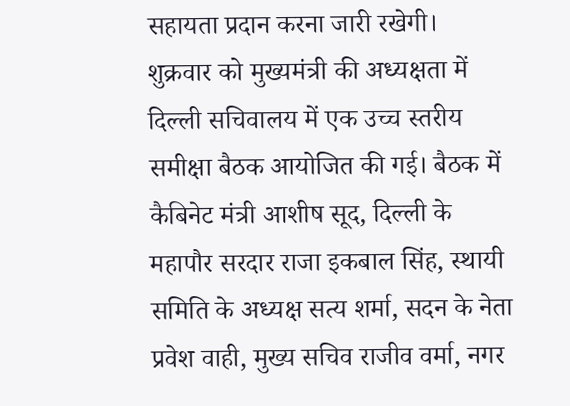सहायता प्रदान करना जारी रखेगी।
शुक्रवार को मुख्यमंत्री की अध्यक्षता में दिल्ली सचिवालय में एक उच्च स्तरीय समीक्षा बैठक आयोजित की गई। बैठक में कैबिनेट मंत्री आशीष सूद, दिल्ली के महापौर सरदार राजा इकबाल सिंह, स्थायी समिति के अध्यक्ष सत्य शर्मा, सदन के नेता प्रवेश वाही, मुख्य सचिव राजीव वर्मा, नगर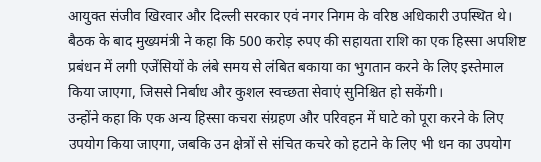आयुक्त संजीव खिरवार और दिल्ली सरकार एवं नगर निगम के वरिष्ठ अधिकारी उपस्थित थे।
बैठक के बाद मुख्यमंत्री ने कहा कि 500 करोड़ रुपए की सहायता राशि का एक हिस्सा अपशिष्ट प्रबंधन में लगी एजेंसियों के लंबे समय से लंबित बकाया का भुगतान करने के लिए इस्तेमाल किया जाएगा, जिससे निर्बाध और कुशल स्वच्छता सेवाएं सुनिश्चित हो सकेंगी।
उन्होंने कहा कि एक अन्य हिस्सा कचरा संग्रहण और परिवहन में घाटे को पूरा करने के लिए उपयोग किया जाएगा, जबकि उन क्षेत्रों से संचित कचरे को हटाने के लिए भी धन का उपयोग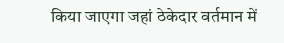किया जाएगा जहां ठेकेदार वर्तमान में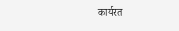कार्यरत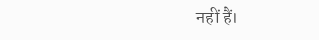नहीं हैं।